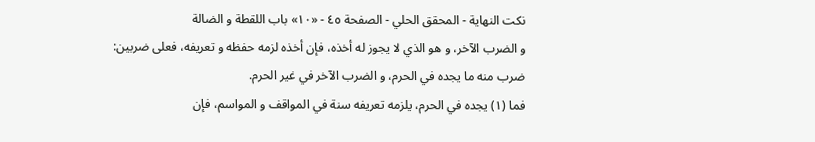نكت النهاية - المحقق الحلي - الصفحة ٤٥ - «١٠» باب اللقطة و الضالة
و الضرب الآخر، و هو الذي لا يجوز له أخذه، فإن أخذه لزمه حفظه و تعريفه، فعلى ضربين: ضرب منه ما يجده في الحرم، و الضرب الآخر في غير الحرم.
فما (١) يجده في الحرم، يلزمه تعريفه سنة في المواقف و المواسم، فإن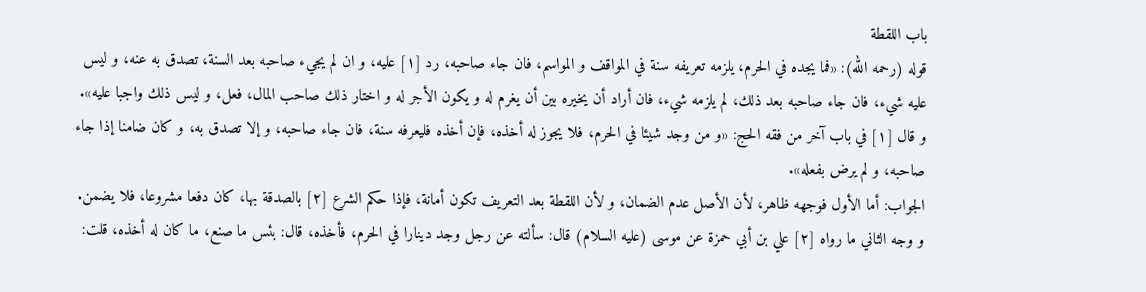باب اللقطة
قوله (رحمه الله): «فما يجده في الحرم، يلزمه تعريفه سنة في المواقف و المواسم، فان جاء صاحبه، رد [١] عليه، و ان لم يجيء صاحبه بعد السنة، تصدق به عنه، و ليس عليه شيء، فان جاء صاحبه بعد ذلك، لم يلزمه شيء، فان أراد أن يخيره بين أن يغرم له و يكون الأجر له و اختار ذلك صاحب المال، فعل، و ليس ذلك واجبا عليه».
و قال [١] في باب آخر من فقه الحج: «و من وجد شيئا في الحرم، فلا يجوز له أخذه، فإن أخذه فليعرفه سنة، فان جاء صاحبه، و إلا تصدق به، و كان ضامنا إذا جاء صاحبه، و لم يرض بفعله».
الجواب: أما الأول فوجهه ظاهر، لأن الأصل عدم الضمان، و لأن اللقطة بعد التعريف تكون أمانة، فإذا حكم الشرع [٢] بالصدقة بها، كان دفعا مشروعا، فلا يضمن.
و وجه الثاني ما رواه [٢] علي بن أبي حمزة عن موسى (عليه السلام) قال: سألته عن رجل وجد دينارا في الحرم، فأخذه، قال: بئس ما صنع، ما كان له أخذه، قلت: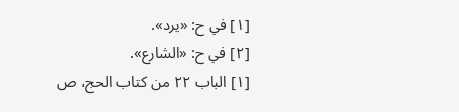[١] في ح: «يرد».
[٢] في ح: «الشارع».
[١] الباب ٢٢ من كتاب الحج، ص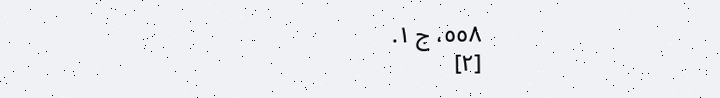٥٥٨، ج ١.
[٢]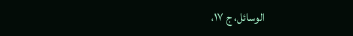الوسائل، ج ١٧،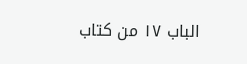الباب ١٧ من كتاب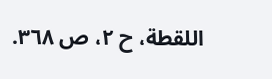اللقطة، ح ٢، ص ٣٦٨.